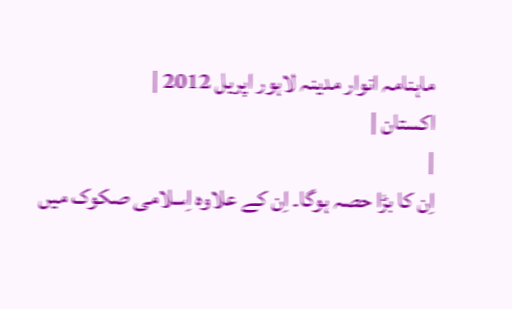ماہنامہ انوار مدینہ لاہور اپریل 2012 |
اكستان |
|
اِن کا بڑا حصہ ہوگا۔ اِن کے علاوہ اِسلامی صکوک میں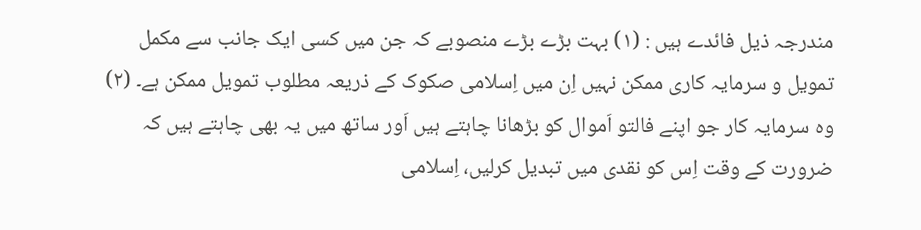مندرجہ ذیل فائدے ہیں : (١) بہت بڑے بڑے منصوبے کہ جن میں کسی ایک جانب سے مکمل تمویل و سرمایہ کاری ممکن نہیں اِن میں اِسلامی صکوک کے ذریعہ مطلوب تمویل ممکن ہے۔ (٢) وہ سرمایہ کار جو اپنے فالتو اَموال کو بڑھانا چاہتے ہیں اَور ساتھ میں یہ بھی چاہتے ہیں کہ ضرورت کے وقت اِس کو نقدی میں تبدیل کرلیں، اِسلامی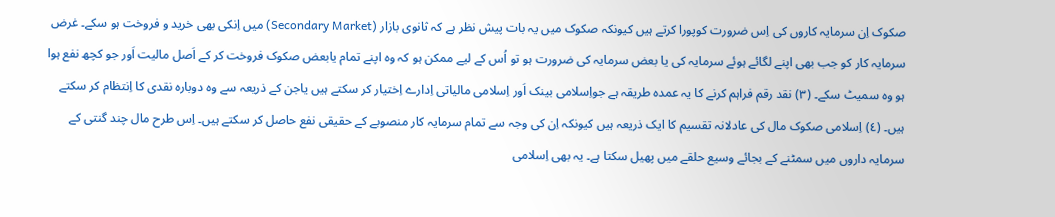صکوک اِن سرمایہ کاروں کی اِس ضرورت کوپورا کرتے ہیں کیونکہ صکوک میں یہ بات پیش نظر ہے کہ ثانوی بازار (Secondary Market) میں اِنکی بھی خرید و فروخت ہو سکے۔ غرض سرمایہ کار کو جب بھی اپنے لگائے ہوئے سرمایہ کی یا بعض سرمایہ کی ضرورت ہو تو اُس کے لیے ممکن ہو کہ وہ اپنے تمام یابعض صکوک فروخت کر کے اَصل مالیت اَور جو کچھ نفع ہوا ہو وہ سمیٹ سکے۔ (٣) نقد رقم فراہم کرنے کا یہ عمدہ طریقہ ہے جواِسلامی بینک اَور اِسلامی مالیاتی اِدارے اِختیار کر سکتے ہیں یاجن کے ذریعہ سے وہ دوبارہ نقدی کا اِنتظام کر سکتے ہیں۔ (٤) اِسلامی صکوک مال کی عادلانہ تقسیم کا ایک ذریعہ ہیں کیونکہ اِن کی وجہ سے تمام سرمایہ کار منصوبے کے حقیقی نفع حاصل کر سکتے ہیں۔ اِس طرح مال چند گنتی کے سرمایہ داروں میں سمٹنے کے بجائے وسیع حلقے میں پھیل سکتا ہے۔ یہ بھی اِسلامی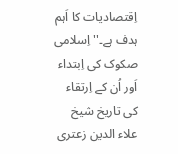اِقتصادیات کا اَہم ہدف ہے۔'' اِسلامی صکوک کی اِبتداء اَور اُن کے اِرتقاء کی تاریخ شیخ علاء الدین زعتری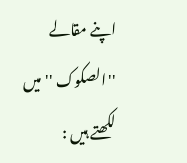اپنے مقالے ''الصکوک '' میں لکھتے ہیں :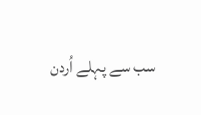سب سے پہلے اُردن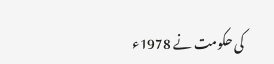کی حکومت نے 1978ء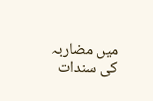میں مضاربہ کی سندات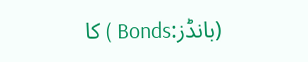(بانڈز:Bonds ) کا